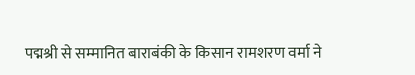पद्मश्री से सम्मानित बाराबंकी के किसान रामशरण वर्मा ने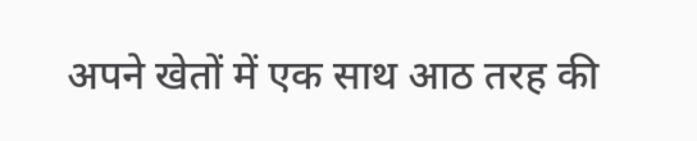अपने खेतों में एक साथ आठ तरह की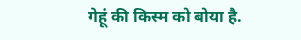गेहूं की किस्म को बोया है.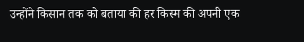उन्होंने किसान तक को बताया की हर किस्म की अपनी एक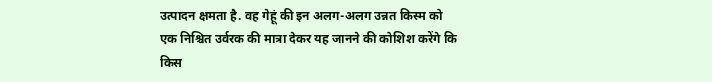उत्पादन क्षमता है. वह गेहूं की इन अलग-अलग उन्नत किस्म को एक निश्चित उर्वरक की मात्रा देकर यह जानने की कोशिश करेंगे कि किस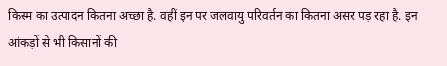किस्म का उत्पादन कितना अच्छा है. वहीं इन पर जलवायु परिवर्तन का कितना असर पड़ रहा है. इन आंकड़ों से भी किसानों की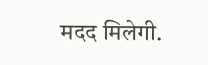मदद मिलेगी.